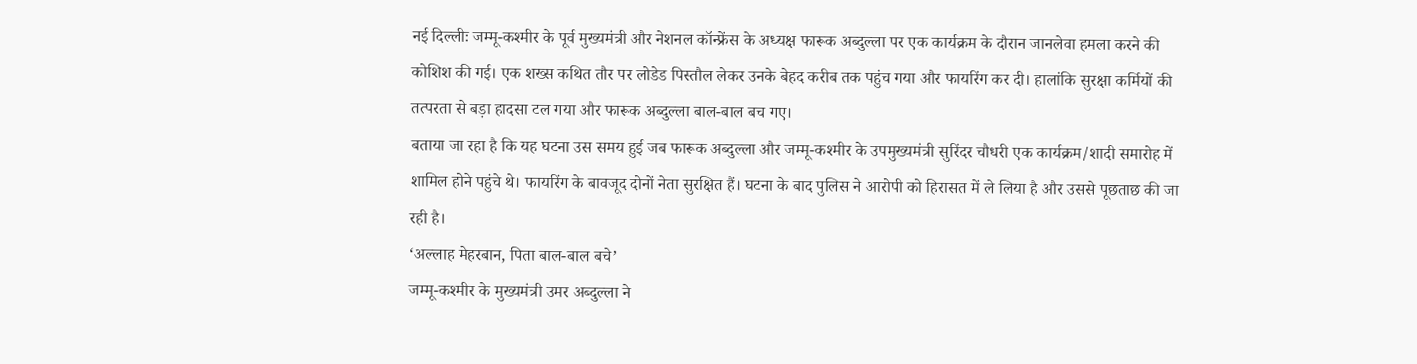नई दिल्लीः जम्मू-कश्मीर के पूर्व मुख्यमंत्री और नेशनल कॉन्फ्रेंस के अध्यक्ष फारूक अब्दुल्ला पर एक कार्यक्रम के दौरान जानलेवा हमला करने की कोशिश की गई। एक शख्स कथित तौर पर लोडेड पिस्तौल लेकर उनके बेहद करीब तक पहुंच गया और फायरिंग कर दी। हालांकि सुरक्षा कर्मियों की तत्परता से बड़ा हादसा टल गया और फारूक अब्दुल्ला बाल-बाल बच गए।
बताया जा रहा है कि यह घटना उस समय हुई जब फारूक अब्दुल्ला और जम्मू-कश्मीर के उपमुख्यमंत्री सुरिंदर चौधरी एक कार्यक्रम/शादी समारोह में शामिल होने पहुंचे थे। फायरिंग के बावजूद दोनों नेता सुरक्षित हैं। घटना के बाद पुलिस ने आरोपी को हिरासत में ले लिया है और उससे पूछताछ की जा रही है।
‘अल्लाह मेहरबान, पिता बाल-बाल बचे’
जम्मू-कश्मीर के मुख्यमंत्री उमर अब्दुल्ला ने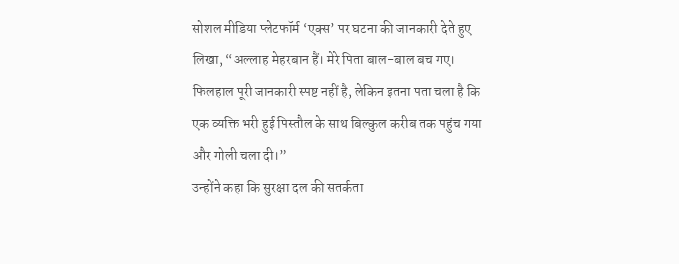सोशल मीडिया प्लेटफॉर्म ‘एक्स’ पर घटना की जानकारी देते हुए लिखा, “अल्लाह मेहरबान हैं। मेरे पिता बाल-बाल बच गए। फिलहाल पूरी जानकारी स्पष्ट नहीं है, लेकिन इतना पता चला है कि एक व्यक्ति भरी हुई पिस्तौल के साथ बिल्कुल करीब तक पहुंच गया और गोली चला दी।”
उन्होंने कहा कि सुरक्षा दल की सतर्कता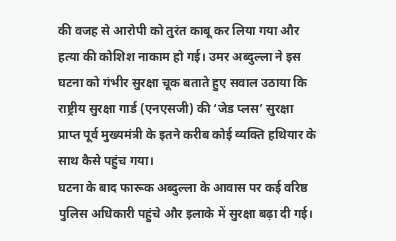की वजह से आरोपी को तुरंत काबू कर लिया गया और हत्या की कोशिश नाकाम हो गई। उमर अब्दुल्ला ने इस घटना को गंभीर सुरक्षा चूक बताते हुए सवाल उठाया कि राष्ट्रीय सुरक्षा गार्ड (एनएसजी) की ‘जेड प्लस’ सुरक्षा प्राप्त पूर्व मुख्यमंत्री के इतने करीब कोई व्यक्ति हथियार के साथ कैसे पहुंच गया।
घटना के बाद फारूक अब्दुल्ला के आवास पर कई वरिष्ठ पुलिस अधिकारी पहुंचे और इलाके में सुरक्षा बढ़ा दी गई।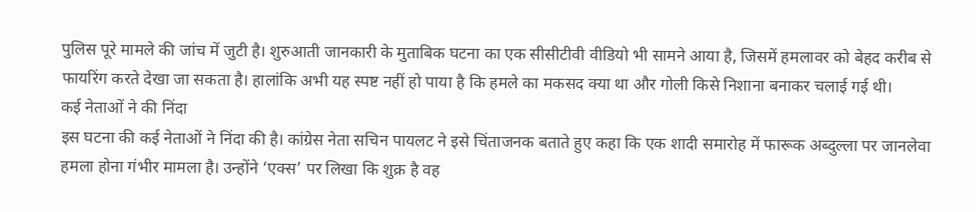पुलिस पूरे मामले की जांच में जुटी है। शुरुआती जानकारी के मुताबिक घटना का एक सीसीटीवी वीडियो भी सामने आया है, जिसमें हमलावर को बेहद करीब से फायरिंग करते देखा जा सकता है। हालांकि अभी यह स्पष्ट नहीं हो पाया है कि हमले का मकसद क्या था और गोली किसे निशाना बनाकर चलाई गई थी।
कई नेताओं ने की निंदा
इस घटना की कई नेताओं ने निंदा की है। कांग्रेस नेता सचिन पायलट ने इसे चिंताजनक बताते हुए कहा कि एक शादी समारोह में फारूक अब्दुल्ला पर जानलेवा हमला होना गंभीर मामला है। उन्होंने ‘एक्स’ पर लिखा कि शुक्र है वह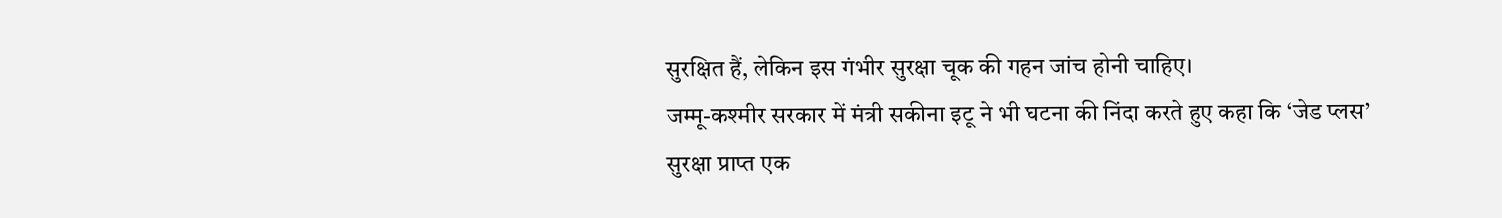सुरक्षित हैं, लेकिन इस गंभीर सुरक्षा चूक की गहन जांच होनी चाहिए।
जम्मू-कश्मीर सरकार में मंत्री सकीना इटू ने भी घटना की निंदा करते हुए कहा कि ‘जेड प्लस’ सुरक्षा प्राप्त एक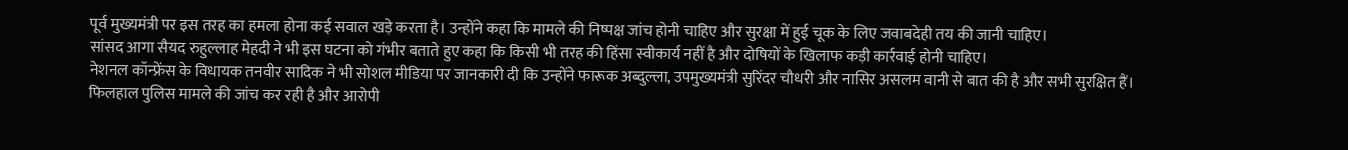पूर्व मुख्यमंत्री पर इस तरह का हमला होना कई सवाल खड़े करता है। उन्होंने कहा कि मामले की निष्पक्ष जांच होनी चाहिए और सुरक्षा में हुई चूक के लिए जवाबदेही तय की जानी चाहिए।
सांसद आगा सैयद रुहुल्लाह मेहदी ने भी इस घटना को गंभीर बताते हुए कहा कि किसी भी तरह की हिंसा स्वीकार्य नहीं है और दोषियों के खिलाफ कड़ी कार्रवाई होनी चाहिए।
नेशनल कॉन्फ्रेंस के विधायक तनवीर सादिक ने भी सोशल मीडिया पर जानकारी दी कि उन्होंने फारूक अब्दुल्ला, उपमुख्यमंत्री सुरिंदर चौधरी और नासिर असलम वानी से बात की है और सभी सुरक्षित हैं।
फिलहाल पुलिस मामले की जांच कर रही है और आरोपी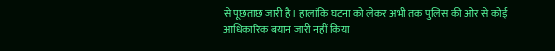से पूछताछ जारी है। हालांकि घटना को लेकर अभी तक पुलिस की ओर से कोई आधिकारिक बयान जारी नहीं किया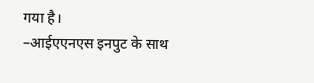गया है।
–आईएएनएस इनपुट के साथ